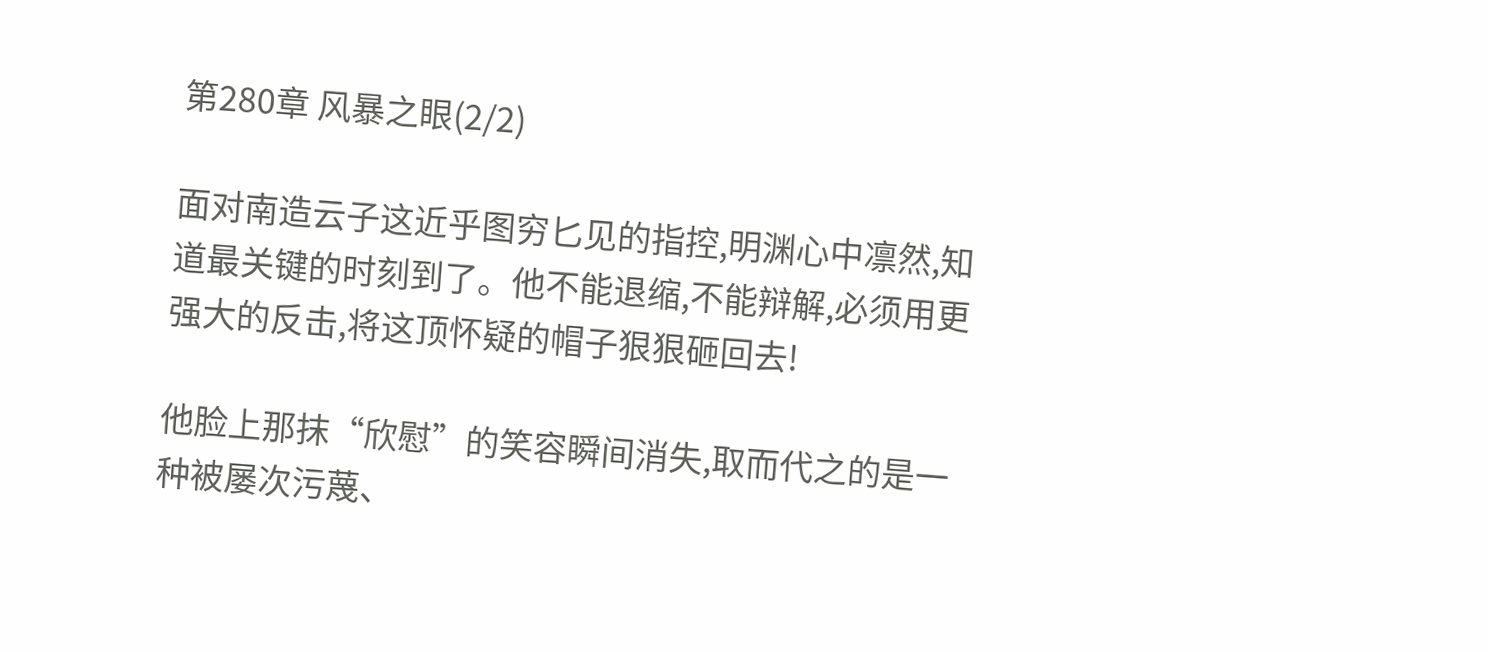第280章 风暴之眼(2/2)

面对南造云子这近乎图穷匕见的指控,明渊心中凛然,知道最关键的时刻到了。他不能退缩,不能辩解,必须用更强大的反击,将这顶怀疑的帽子狠狠砸回去!

他脸上那抹“欣慰”的笑容瞬间消失,取而代之的是一种被屡次污蔑、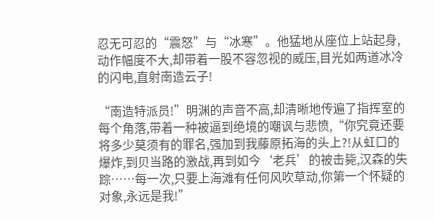忍无可忍的“震怒”与“冰寒”。他猛地从座位上站起身,动作幅度不大,却带着一股不容忽视的威压,目光如两道冰冷的闪电,直射南造云子!

“南造特派员!”明渊的声音不高,却清晰地传遍了指挥室的每个角落,带着一种被逼到绝境的嘲讽与悲愤,“你究竟还要将多少莫须有的罪名,强加到我藤原拓海的头上?!从虹口的爆炸,到贝当路的激战,再到如今‘老兵’的被击毙,汉森的失踪……每一次,只要上海滩有任何风吹草动,你第一个怀疑的对象,永远是我!”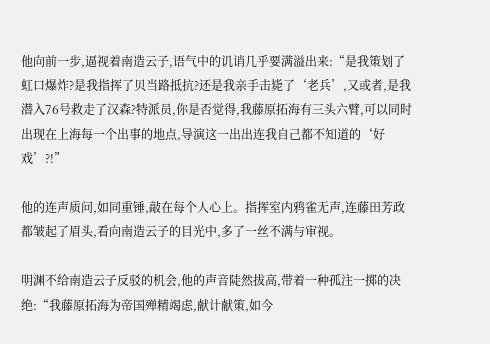他向前一步,逼视着南造云子,语气中的讥诮几乎要满溢出来:“是我策划了虹口爆炸?是我指挥了贝当路抵抗?还是我亲手击毙了‘老兵’,又或者,是我潜入76号救走了汉森?特派员,你是否觉得,我藤原拓海有三头六臂,可以同时出现在上海每一个出事的地点,导演这一出出连我自己都不知道的‘好戏’?!”

他的连声质问,如同重锤,敲在每个人心上。指挥室内鸦雀无声,连藤田芳政都皱起了眉头,看向南造云子的目光中,多了一丝不满与审视。

明渊不给南造云子反驳的机会,他的声音陡然拔高,带着一种孤注一掷的决绝:“我藤原拓海为帝国殚精竭虑,献计献策,如今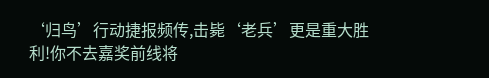‘归鸟’行动捷报频传,击毙‘老兵’更是重大胜利!你不去嘉奖前线将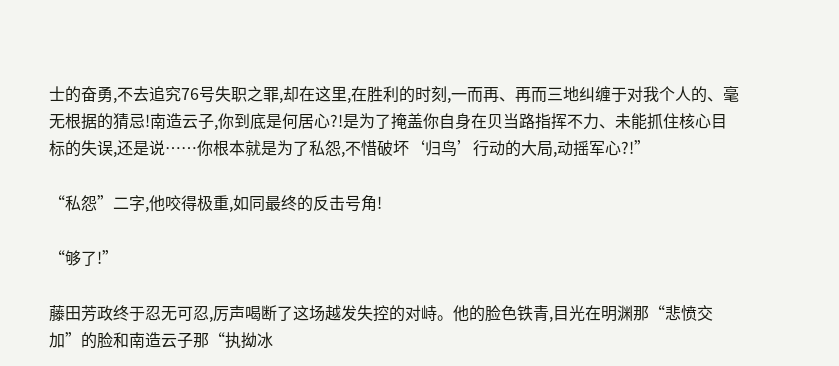士的奋勇,不去追究76号失职之罪,却在这里,在胜利的时刻,一而再、再而三地纠缠于对我个人的、毫无根据的猜忌!南造云子,你到底是何居心?!是为了掩盖你自身在贝当路指挥不力、未能抓住核心目标的失误,还是说……你根本就是为了私怨,不惜破坏‘归鸟’行动的大局,动摇军心?!”

“私怨”二字,他咬得极重,如同最终的反击号角!

“够了!”

藤田芳政终于忍无可忍,厉声喝断了这场越发失控的对峙。他的脸色铁青,目光在明渊那“悲愤交加”的脸和南造云子那“执拗冰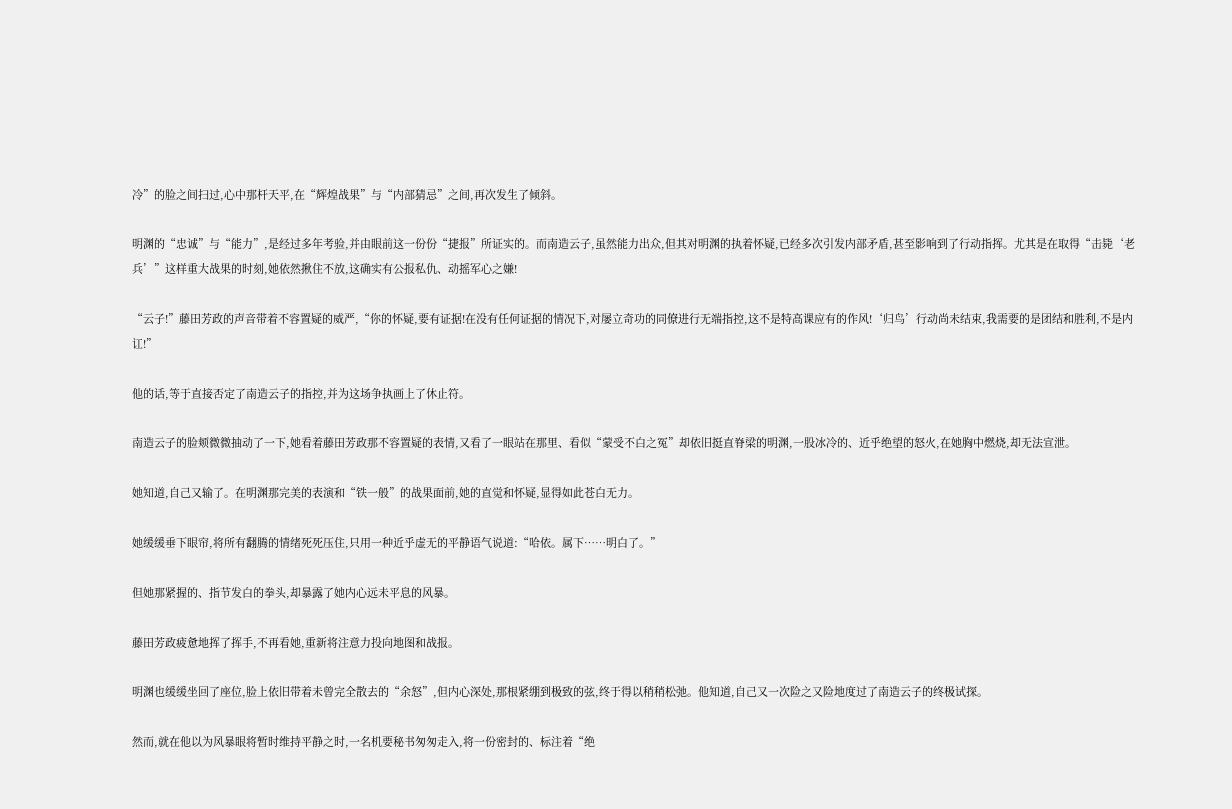冷”的脸之间扫过,心中那杆天平,在“辉煌战果”与“内部猜忌”之间,再次发生了倾斜。

明渊的“忠诚”与“能力”,是经过多年考验,并由眼前这一份份“捷报”所证实的。而南造云子,虽然能力出众,但其对明渊的执着怀疑,已经多次引发内部矛盾,甚至影响到了行动指挥。尤其是在取得“击毙‘老兵’”这样重大战果的时刻,她依然揪住不放,这确实有公报私仇、动摇军心之嫌!

“云子!”藤田芳政的声音带着不容置疑的威严,“你的怀疑,要有证据!在没有任何证据的情况下,对屡立奇功的同僚进行无端指控,这不是特高课应有的作风!‘归鸟’行动尚未结束,我需要的是团结和胜利,不是内讧!”

他的话,等于直接否定了南造云子的指控,并为这场争执画上了休止符。

南造云子的脸颊微微抽动了一下,她看着藤田芳政那不容置疑的表情,又看了一眼站在那里、看似“蒙受不白之冤”却依旧挺直脊梁的明渊,一股冰冷的、近乎绝望的怒火,在她胸中燃烧,却无法宣泄。

她知道,自己又输了。在明渊那完美的表演和“铁一般”的战果面前,她的直觉和怀疑,显得如此苍白无力。

她缓缓垂下眼帘,将所有翻腾的情绪死死压住,只用一种近乎虚无的平静语气说道:“哈依。属下……明白了。”

但她那紧握的、指节发白的拳头,却暴露了她内心远未平息的风暴。

藤田芳政疲惫地挥了挥手,不再看她,重新将注意力投向地图和战报。

明渊也缓缓坐回了座位,脸上依旧带着未曾完全散去的“余怒”,但内心深处,那根紧绷到极致的弦,终于得以稍稍松弛。他知道,自己又一次险之又险地度过了南造云子的终极试探。

然而,就在他以为风暴眼将暂时维持平静之时,一名机要秘书匆匆走入,将一份密封的、标注着“绝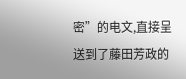密”的电文,直接呈送到了藤田芳政的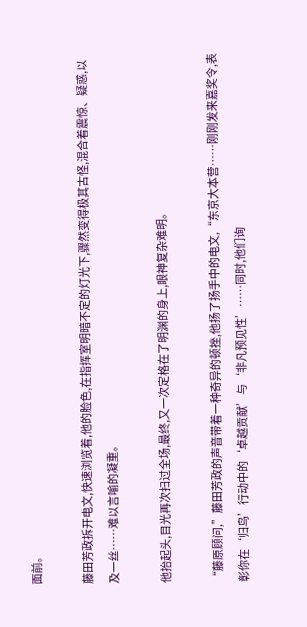面前。

藤田芳政拆开电文,快速浏览着,他的脸色,在指挥室明暗不定的灯光下,骤然变得极其古怪,混合着震惊、疑惑,以及一丝……难以言喻的凝重。

他抬起头,目光再次扫过全场,最终,又一次定格在了明渊的身上,眼神复杂难明。

“藤原顾问,”藤田芳政的声音带着一种奇异的顿挫,他扬了扬手中的电文,“东京大本营……刚刚发来嘉奖令,表彰你在‘归鸟’行动中的‘卓越贡献’与‘非凡预见性’……同时,他们询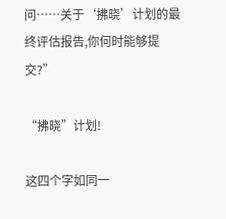问……关于‘拂晓’计划的最终评估报告,你何时能够提交?”

“拂晓”计划!

这四个字如同一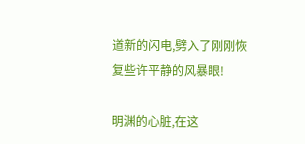道新的闪电,劈入了刚刚恢复些许平静的风暴眼!

明渊的心脏,在这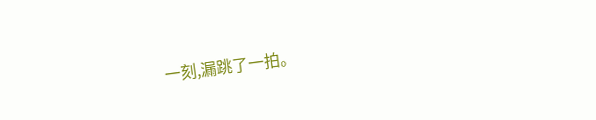一刻,漏跳了一拍。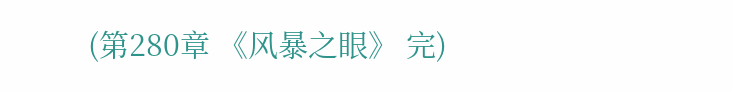(第280章 《风暴之眼》 完)